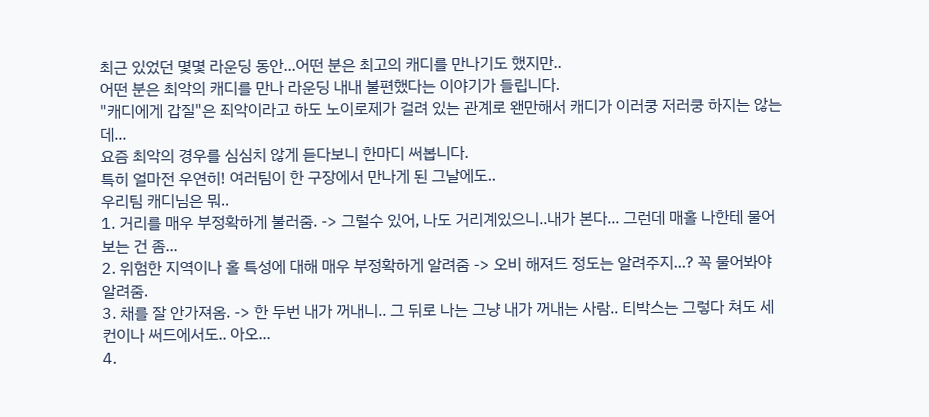최근 있었던 몇몇 라운딩 동안...어떤 분은 최고의 캐디를 만나기도 했지만..
어떤 분은 최악의 캐디를 만나 라운딩 내내 불편했다는 이야기가 들립니다.
"캐디에게 갑질"은 죄악이라고 하도 노이로제가 걸려 있는 관계로 왠만해서 캐디가 이러쿵 저러쿵 하지는 않는데...
요즘 최악의 경우를 심심치 않게 듣다보니 한마디 써봅니다.
특히 얼마전 우연히! 여러팀이 한 구장에서 만나게 된 그날에도..
우리팀 캐디님은 뭐..
1. 거리를 매우 부정확하게 불러줌. -> 그럴수 있어, 나도 거리계있으니..내가 본다... 그런데 매홀 나한테 물어보는 건 좀...
2. 위험한 지역이나 홀 특성에 대해 매우 부정확하게 알려줌 -> 오비 해져드 정도는 알려주지...? 꼭 물어봐야 알려줌.
3. 채를 잘 안가져옴. -> 한 두번 내가 꺼내니.. 그 뒤로 나는 그냥 내가 꺼내는 사람.. 티박스는 그렇다 쳐도 세컨이나 써드에서도.. 아오...
4.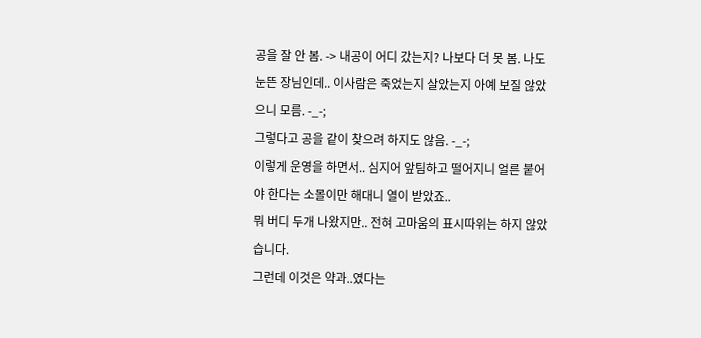공을 잘 안 봄. -> 내공이 어디 갔는지? 나보다 더 못 봄. 나도 눈뜬 장님인데.. 이사람은 죽었는지 살았는지 아예 보질 않았으니 모름. -_-;
그렇다고 공을 같이 찾으려 하지도 않음. -_-;
이렇게 운영을 하면서.. 심지어 앞팀하고 떨어지니 얼른 붙어야 한다는 소몰이만 해대니 열이 받았죠..
뭐 버디 두개 나왔지만.. 전혀 고마움의 표시따위는 하지 않았습니다.
그런데 이것은 약과..였다는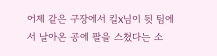어제 같은 구장에서 킬X님이 뒷 팀에서 날아온 공에 팔을 스쳤다는 소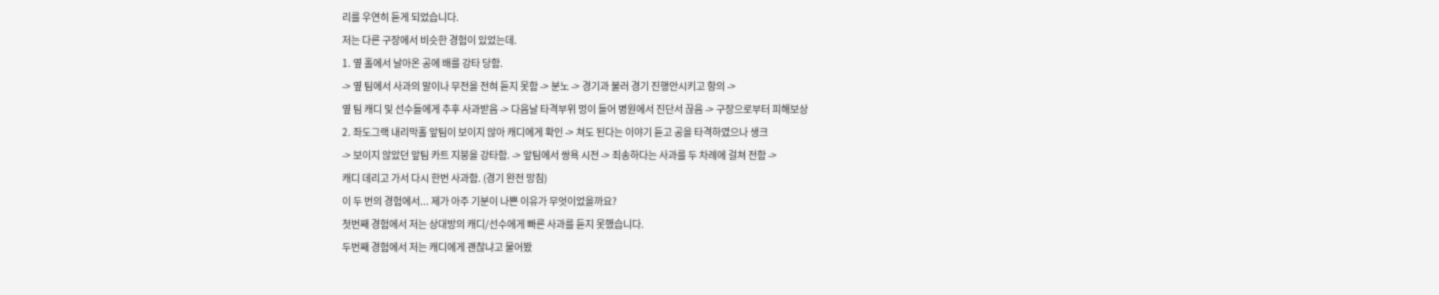리를 우연히 듣게 되었습니다.
저는 다른 구장에서 비슷한 경험이 있었는데.
1. 옆 홀에서 날아온 공에 배를 강타 당함.
-> 옆 팀에서 사과의 말이나 무전을 전혀 듣지 못함 -> 분노 -> 경기과 불러 경기 진행안시키고 항의 ->
옆 팀 캐디 및 선수들에게 추후 사과받음 -> 다음날 타격부위 멍이 들어 병원에서 진단서 끊음 -> 구장으로부터 피해보상
2. 좌도그랙 내리막홀 앞팀이 보이지 않아 캐디에게 확인 -> 쳐도 된다는 이야기 듣고 공을 타격하였으나 생크
-> 보이지 않았던 앞팀 카트 지붕을 강타함. -> 앞팀에서 쌍욕 시전 -> 죄송하다는 사과를 두 차례에 걸쳐 전함 ->
캐디 데리고 가서 다시 한번 사과함. (경기 완전 망침)
이 두 번의 경험에서... 제가 아주 기분이 나쁜 이유가 무엇이었을까요?
첫번째 경험에서 저는 상대방의 캐디/선수에게 빠른 사과를 듣지 못했습니다.
두번째 경험에서 저는 캐디에게 괜찮냐고 물어봤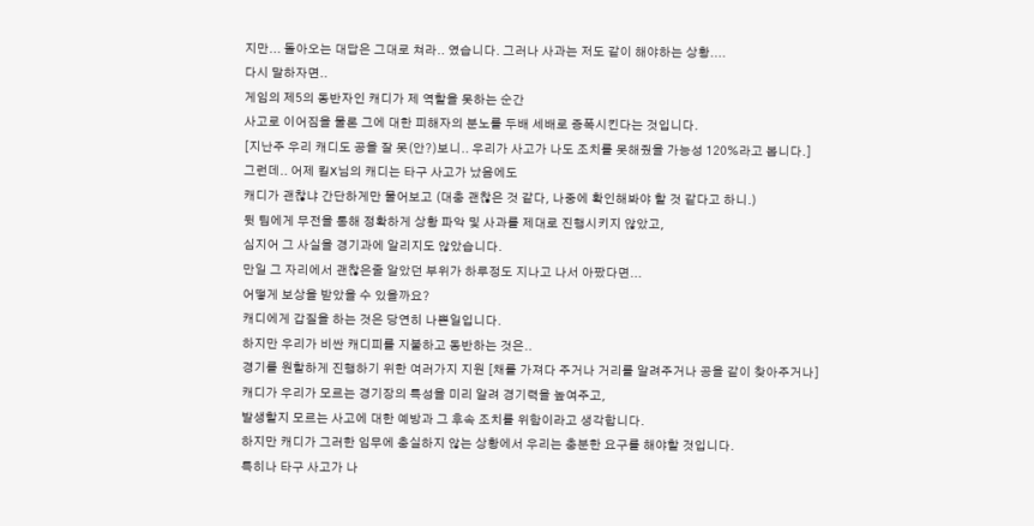지만... 돌아오는 대답은 그대로 쳐라.. 였습니다. 그러나 사과는 저도 같이 해야하는 상황....
다시 말하자면..
게임의 제5의 동반자인 캐디가 제 역할을 못하는 순간
사고로 이어짐을 물론 그에 대한 피해자의 분노를 두배 세배로 증폭시킨다는 것입니다.
[지난주 우리 캐디도 공을 잘 못(안?)보니.. 우리가 사고가 나도 조치를 못해줬을 가능성 120%라고 봅니다.]
그런데.. 어제 킬X님의 캐디는 타구 사고가 났음에도
캐디가 괜찮냐 간단하게만 물어보고 (대충 괜찮은 것 같다, 나중에 확인해봐야 할 것 같다고 하니.)
뒷 팀에게 무전을 통해 정확하게 상황 파악 및 사과를 제대로 진행시키지 않았고,
심지어 그 사실을 경기과에 알리지도 않았습니다.
만일 그 자리에서 괜찮은줄 알았던 부위가 하루정도 지나고 나서 아팠다면...
어떻게 보상을 받았을 수 있을까요?
캐디에게 갑질을 하는 것은 당연히 나쁜일입니다.
하지만 우리가 비싼 캐디피를 지불하고 동반하는 것은..
경기를 원할하게 진행하기 위한 여러가지 지원 [채를 가져다 주거나 거리를 알려주거나 공을 같이 찾아주거나]
캐디가 우리가 모르는 경기장의 특성을 미리 알려 경기력을 높여주고,
발생할지 모르는 사고에 대한 예방과 그 후속 조치를 위함이라고 생각합니다.
하지만 캐디가 그러한 임무에 충실하지 않는 상황에서 우리는 충분한 요구를 해야할 것입니다.
특히나 타구 사고가 나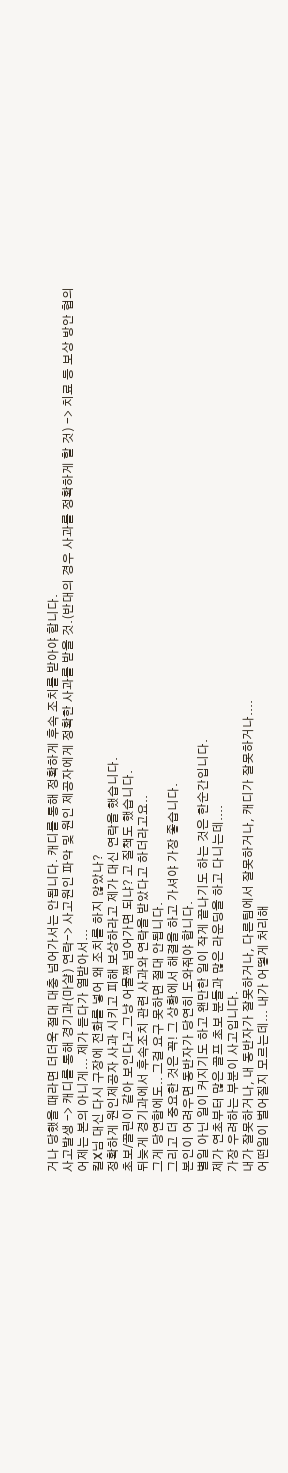거나 당했을 때라면 더더욱 절대 대충 넘어가서는 안됩니다. 캐디를 통해 정확하게 후속 조치를 받아야 합니다.
사고발생 -> 캐디를 통해 경기과(마샬) 연락-> 사고원인 파악 및 원인 제공자에게 정확한 사과를 받을 것.(반대의 경우 사과를 정확하게 할 것) -> 치료 등 보상 방안 협의
어제는 본의 아니게... 제가 듣다가 열받아서...
킬X님 대신 다시 구장에 전화를 넣어 왜 조치를 하지 않았나?
정확하게 원인제공자 사과 시키고 피해 보상하라고 제가 대신 연락을 했습니다.
초보/골린이 같아 보인다고 그냥 어물쩍 넘어가면 되냐? 고 질책도 했습니다.
뒤늦게 경기과에서 후속조치 관련 사과와 연락을 받았다고 하더라고요..
그게 당연함에도.. 그걸 요구 못하면 절대 안됩니다.
그리고 더 중요한 것은 꼭! 그 상황에서 해결을 하고 가셔야 가장 좋습니다.
본인이 어려우면 동반자가 당연히 도와줘야 합니다.
별일 아닌 일이 커지기도 하고 왠만한 일이 작게 끝나기도 하는 것은 한순간입니다.
제가 연초부터 많은 골프 초보 분들과 많은 라운딩을 하고 다니는데....
가장 우려하는 부분이 사고입니다.
내가 잘못하거나, 내 동반자가 잘못하거나, 다른팀에서 잘못하거나, 캐디가 잘못하거나....
어떤일이 벌어질지 모르는데... 내가 어떻게 처리해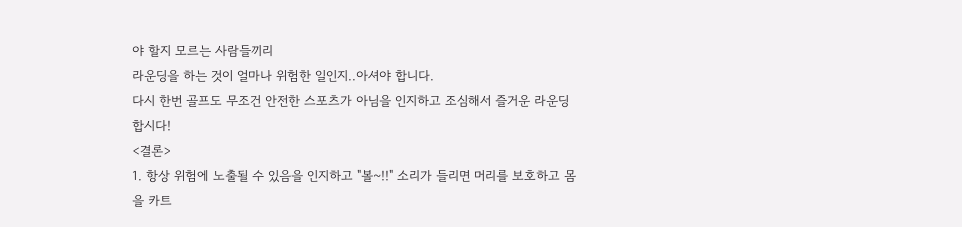야 할지 모르는 사람들끼리
라운딩을 하는 것이 얼마나 위험한 일인지..아셔야 합니다.
다시 한번 골프도 무조건 안전한 스포츠가 아님을 인지하고 조심해서 즐거운 라운딩 합시다!
<결론>
1. 항상 위험에 노출될 수 있음을 인지하고 "볼~!!" 소리가 들리면 머리를 보호하고 몸을 카트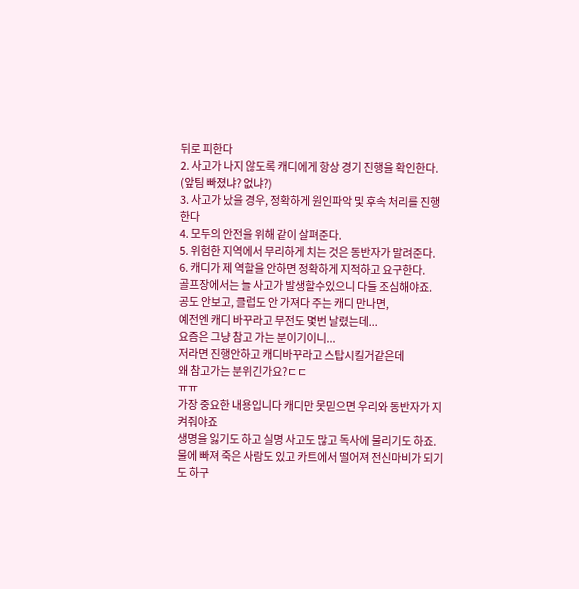뒤로 피한다
2. 사고가 나지 않도록 캐디에게 항상 경기 진행을 확인한다. (앞팀 빠졌냐? 없냐?)
3. 사고가 났을 경우, 정확하게 원인파악 및 후속 처리를 진행한다
4. 모두의 안전을 위해 같이 살펴준다.
5. 위험한 지역에서 무리하게 치는 것은 동반자가 말려준다.
6. 캐디가 제 역할을 안하면 정확하게 지적하고 요구한다.
골프장에서는 늘 사고가 발생할수있으니 다들 조심해야죠.
공도 안보고, 클럽도 안 가져다 주는 캐디 만나면,
예전엔 캐디 바꾸라고 무전도 몇번 날렸는데...
요즘은 그냥 참고 가는 분이기이니...
저라면 진행안하고 캐디바꾸라고 스탑시킬거같은데
왜 참고가는 분위긴가요?ㄷㄷ
ㅠㅠ
가장 중요한 내용입니다 캐디만 못믿으면 우리와 동반자가 지켜줘야죠
생명을 잃기도 하고 실명 사고도 많고 독사에 물리기도 하죠.
물에 빠져 죽은 사람도 있고 카트에서 떨어져 전신마비가 되기도 하구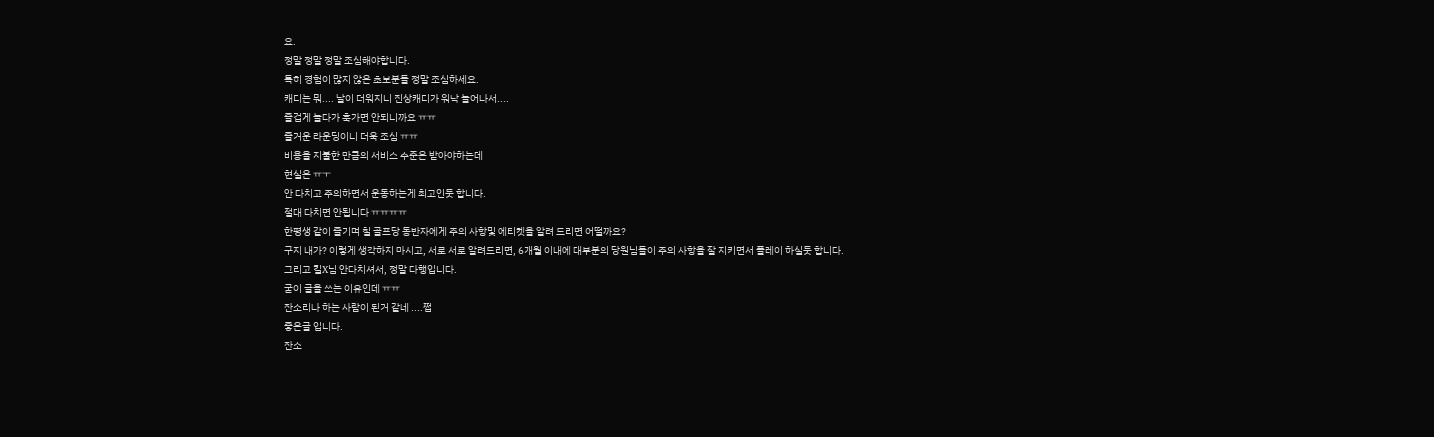요.
정말 정말 정말 조심해야합니다.
특히 경험이 많지 않은 초보분들 정말 조심하세요.
캐디는 뭐.... 날이 더워지니 진상캐디가 워낙 늘어나서....
즐겁게 놀다가 훅가면 안되니까요 ㅠㅠ
즐거운 라운딩이니 더욱 조심 ㅠㅠ
비용을 지불한 만큼의 서비스 수준은 받아야하는데
현실은 ㅠㅜ
안 다치고 주의하면서 운동하는게 최고인듯 합니다.
절대 다치면 안됩니다 ㅠㅠㅠㅠ
한평생 같이 즐기며 칠 골프당 동반자에게 주의 사항및 에티켓을 알려 드리면 어떨까요?
구지 내가? 이렇게 생각하지 마시고, 서로 서로 알려드리면, 6개월 이내에 대부분의 당원님들이 주의 사항을 잘 지키면서 플레이 하실듯 합니다.
그리고 킬X님 안다치셔서, 정말 다행입니다.
굳이 글을 쓰는 이유인데 ㅠㅠ
잔소리나 하는 사람이 된거 같네 ....쩝
좋은글 입니다.
잔소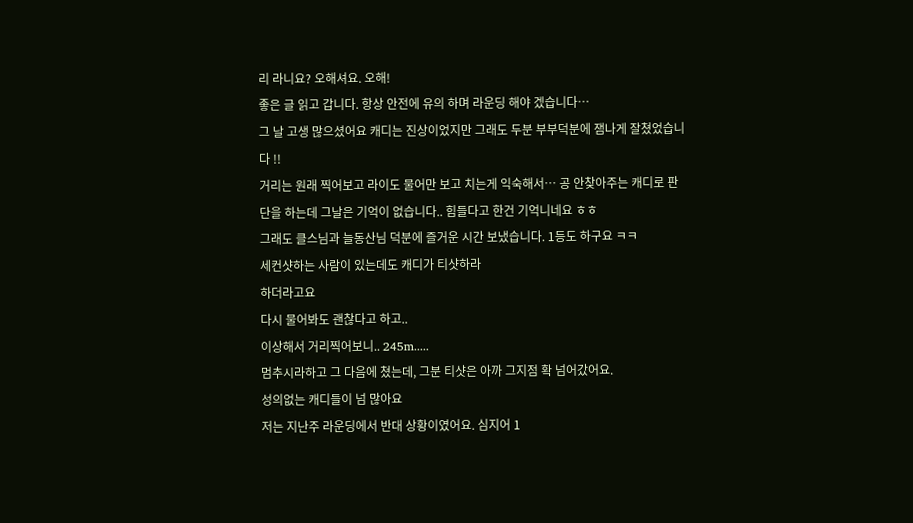리 라니요? 오해셔요. 오해!
좋은 글 읽고 갑니다. 항상 안전에 유의 하며 라운딩 해야 겠습니다…
그 날 고생 많으셨어요 캐디는 진상이었지만 그래도 두분 부부덕분에 잼나게 잘쳤었습니다 !!
거리는 원래 찍어보고 라이도 물어만 보고 치는게 익숙해서… 공 안찾아주는 캐디로 판단을 하는데 그날은 기억이 없습니다.. 힘들다고 한건 기억니네요 ㅎㅎ
그래도 클스님과 늘동산님 덕분에 즐거운 시간 보냈습니다. 1등도 하구요 ㅋㅋ
세컨샷하는 사람이 있는데도 캐디가 티샷하라
하더라고요
다시 물어봐도 괜찮다고 하고..
이상해서 거리찍어보니.. 245m.....
멈추시라하고 그 다음에 쳤는데, 그분 티샷은 아까 그지점 확 넘어갔어요.
성의없는 캐디들이 넘 많아요
저는 지난주 라운딩에서 반대 상황이였어요. 심지어 1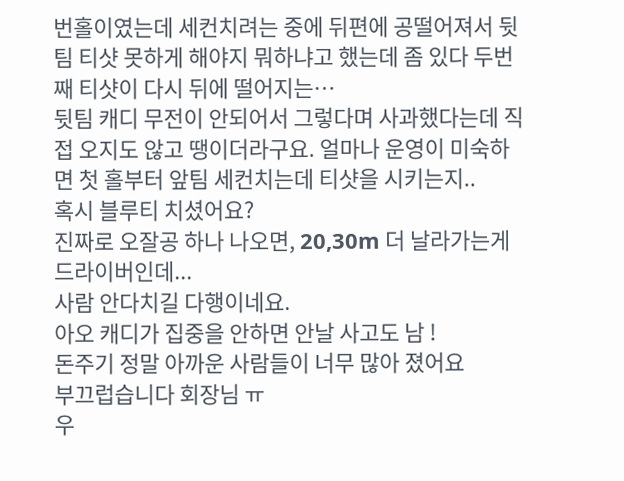번홀이였는데 세컨치려는 중에 뒤편에 공떨어져서 뒷팀 티샷 못하게 해야지 뭐하냐고 했는데 좀 있다 두번째 티샷이 다시 뒤에 떨어지는…
뒷팀 캐디 무전이 안되어서 그렇다며 사과했다는데 직접 오지도 않고 땡이더라구요. 얼마나 운영이 미숙하면 첫 홀부터 앞팀 세컨치는데 티샷을 시키는지..
혹시 블루티 치셨어요?
진짜로 오잘공 하나 나오면, 20,30m 더 날라가는게 드라이버인데...
사람 안다치길 다행이네요.
아오 캐디가 집중을 안하면 안날 사고도 남 !
돈주기 정말 아까운 사람들이 너무 많아 졌어요
부끄럽습니다 회장님 ㅠ
우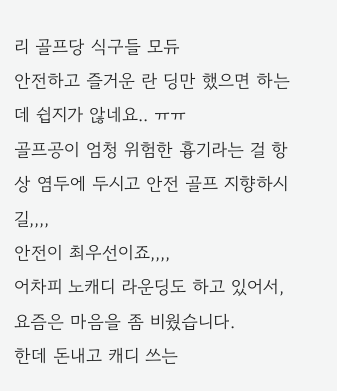리 골프당 식구들 모듀
안전하고 즐거운 란 딩만 했으면 하는데 쉽지가 않네요.. ㅠㅠ
골프공이 엄청 위험한 흉기라는 걸 항상 염두에 두시고 안전 골프 지향하시길,,,,
안전이 최우선이죠,,,,
어차피 노캐디 라운딩도 하고 있어서, 요즘은 마음을 좀 비웠습니다.
한데 돈내고 캐디 쓰는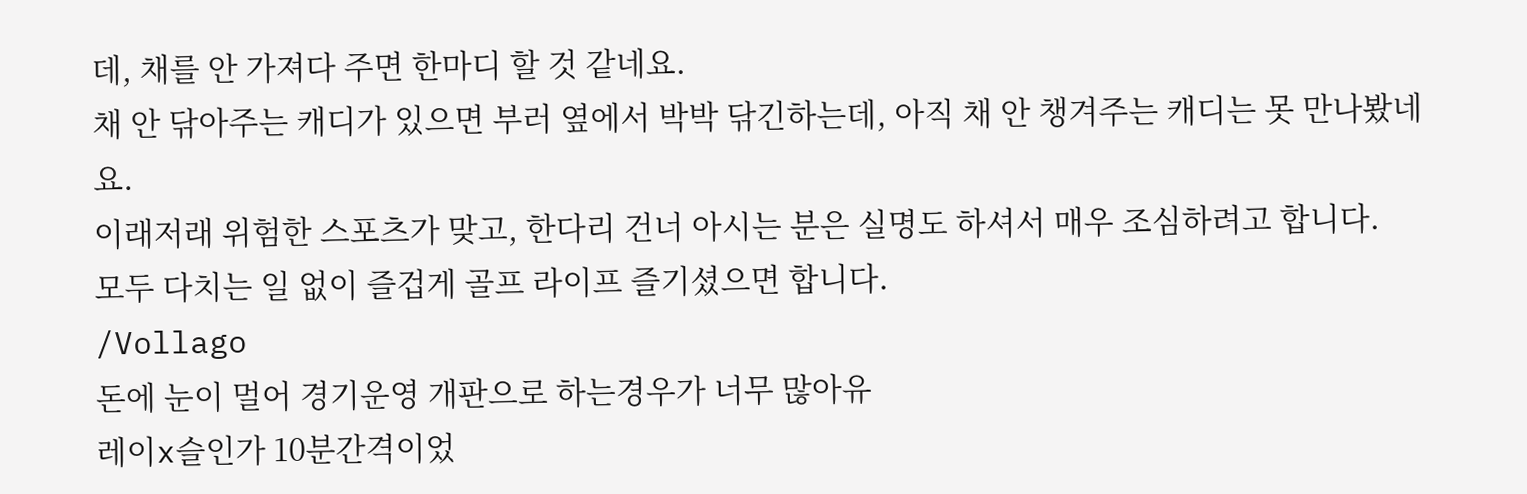데, 채를 안 가져다 주면 한마디 할 것 같네요.
채 안 닦아주는 캐디가 있으면 부러 옆에서 박박 닦긴하는데, 아직 채 안 챙겨주는 캐디는 못 만나봤네요.
이래저래 위험한 스포츠가 맞고, 한다리 건너 아시는 분은 실명도 하셔서 매우 조심하려고 합니다.
모두 다치는 일 없이 즐겁게 골프 라이프 즐기셨으면 합니다.
/Vollago
돈에 눈이 멀어 경기운영 개판으로 하는경우가 너무 많아유
레이x슬인가 10분간격이었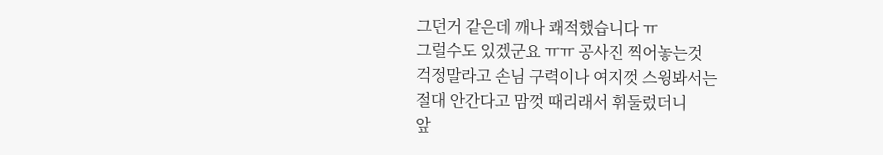그던거 같은데 깨나 쾌적했습니다 ㅠ
그럴수도 있겠군요 ㅠㅠ 공사진 찍어놓는것
걱정말라고 손님 구력이나 여지껏 스윙봐서는
절대 안간다고 맘껏 때리래서 휘둘렀더니
앞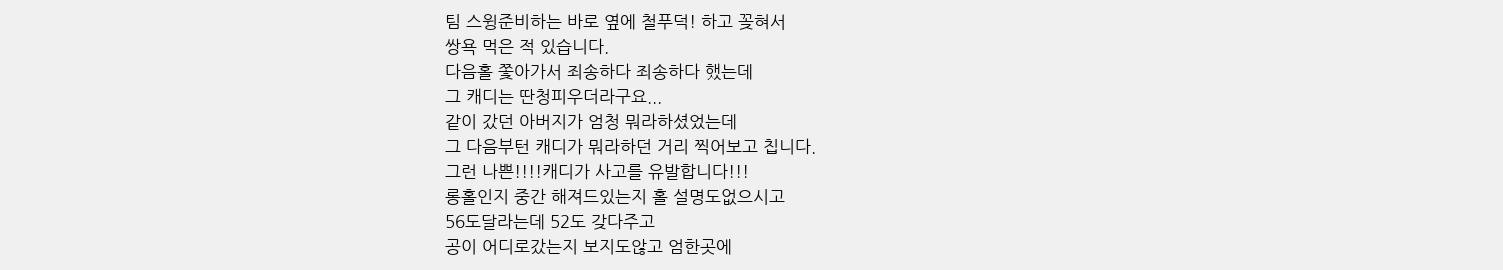팀 스윙준비하는 바로 옆에 철푸덕! 하고 꽂혀서
쌍욕 먹은 적 있습니다.
다음홀 쫓아가서 죄송하다 죄송하다 했는데
그 캐디는 딴청피우더라구요...
같이 갔던 아버지가 엄청 뭐라하셨었는데
그 다음부턴 캐디가 뭐라하던 거리 찍어보고 칩니다.
그런 나쁜!!!!캐디가 사고를 유발합니다!!!
롱홀인지 중간 해져드있는지 홀 설명도없으시고
56도달라는데 52도 갖다주고
공이 어디로갔는지 보지도않고 엄한곳에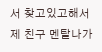서 찾고있고해서
제 친구 멘탈나가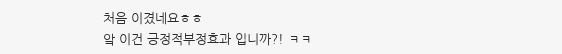처음 이겼네요ㅎㅎ
앜 이건 긍정적부정효과 입니까?! ㅋㅋ